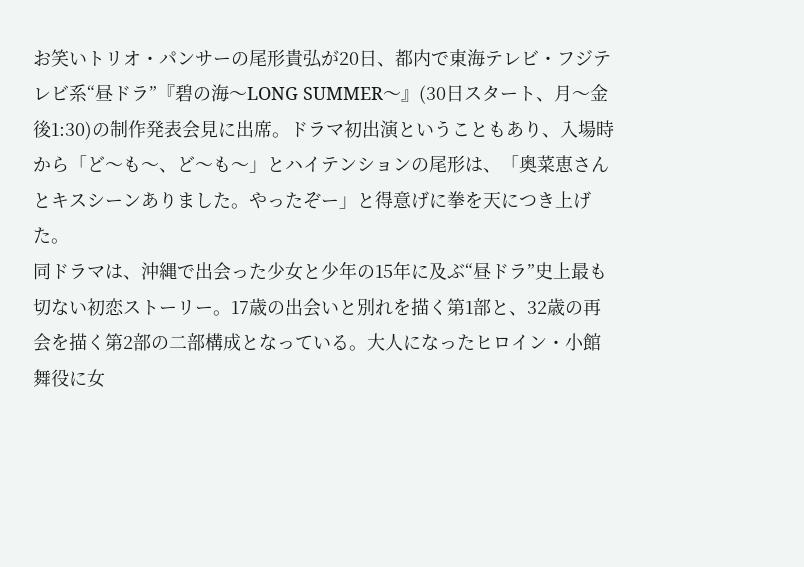お笑いトリオ・パンサーの尾形貴弘が20日、都内で東海テレビ・フジテレビ系“昼ドラ”『碧の海〜LONG SUMMER〜』(30日スタート、月〜金 後1:30)の制作発表会見に出席。ドラマ初出演ということもあり、入場時から「ど〜も〜、ど〜も〜」とハイテンションの尾形は、「奥菜恵さんとキスシーンありました。やったぞー」と得意げに拳を天につき上げた。
同ドラマは、沖縄で出会った少女と少年の15年に及ぶ“昼ドラ”史上最も切ない初恋ストーリー。17歳の出会いと別れを描く第1部と、32歳の再会を描く第2部の二部構成となっている。大人になったヒロイン・小館舞役に女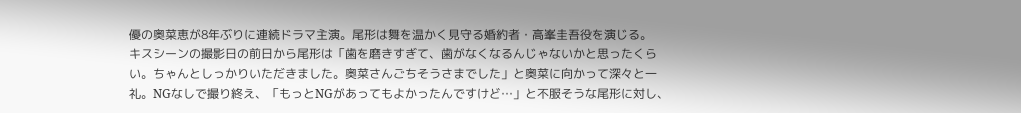優の奥菜恵が8年ぶりに連続ドラマ主演。尾形は舞を温かく見守る婚約者・高峯圭吾役を演じる。
キスシーンの撮影日の前日から尾形は「歯を磨きすぎて、歯がなくなるんじゃないかと思ったくらい。ちゃんとしっかりいただきました。奥菜さんごちそうさまでした」と奥菜に向かって深々と一礼。NGなしで撮り終え、「もっとNGがあってもよかったんですけど…」と不服そうな尾形に対し、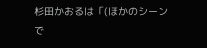杉田かおるは「(ほかのシーンで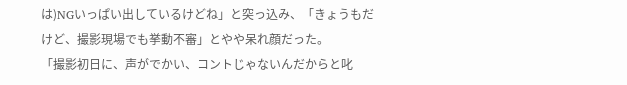は)NGいっぱい出しているけどね」と突っ込み、「きょうもだけど、撮影現場でも挙動不審」とやや呆れ顔だった。
「撮影初日に、声がでかい、コントじゃないんだからと叱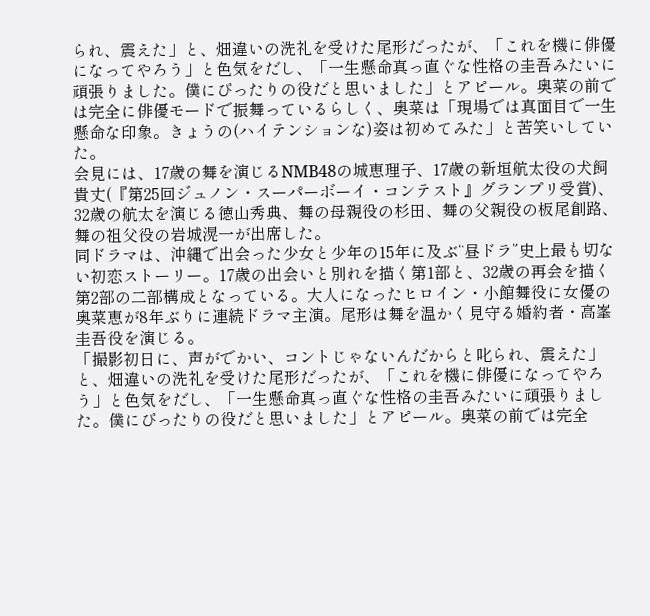られ、震えた」と、畑違いの洗礼を受けた尾形だったが、「これを機に俳優になってやろう」と色気をだし、「一生懸命真っ直ぐな性格の圭吾みたいに頑張りました。僕にぴったりの役だと思いました」とアピール。奥菜の前では完全に俳優モードで振舞っているらしく、奥菜は「現場では真面目で一生懸命な印象。きょうの(ハイテンションな)姿は初めてみた」と苦笑いしていた。
会見には、17歳の舞を演じるNMB48の城恵理子、17歳の新垣航太役の犬飼貴丈(『第25回ジュノン・スーパーボーイ・コンテスト』グランプリ受賞)、32歳の航太を演じる徳山秀典、舞の母親役の杉田、舞の父親役の板尾創路、舞の祖父役の岩城滉一が出席した。
同ドラマは、沖縄で出会った少女と少年の15年に及ぶ“昼ドラ”史上最も切ない初恋ストーリー。17歳の出会いと別れを描く第1部と、32歳の再会を描く第2部の二部構成となっている。大人になったヒロイン・小館舞役に女優の奥菜恵が8年ぶりに連続ドラマ主演。尾形は舞を温かく見守る婚約者・高峯圭吾役を演じる。
「撮影初日に、声がでかい、コントじゃないんだからと叱られ、震えた」と、畑違いの洗礼を受けた尾形だったが、「これを機に俳優になってやろう」と色気をだし、「一生懸命真っ直ぐな性格の圭吾みたいに頑張りました。僕にぴったりの役だと思いました」とアピール。奥菜の前では完全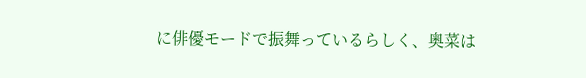に俳優モードで振舞っているらしく、奥菜は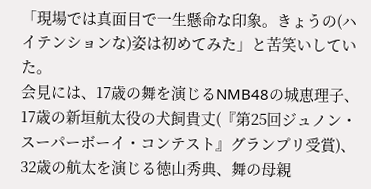「現場では真面目で一生懸命な印象。きょうの(ハイテンションな)姿は初めてみた」と苦笑いしていた。
会見には、17歳の舞を演じるNMB48の城恵理子、17歳の新垣航太役の犬飼貴丈(『第25回ジュノン・スーパーボーイ・コンテスト』グランプリ受賞)、32歳の航太を演じる徳山秀典、舞の母親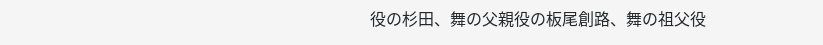役の杉田、舞の父親役の板尾創路、舞の祖父役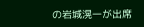の岩城滉一が出席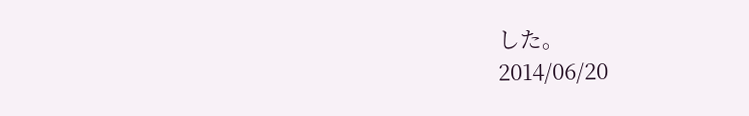した。
2014/06/20